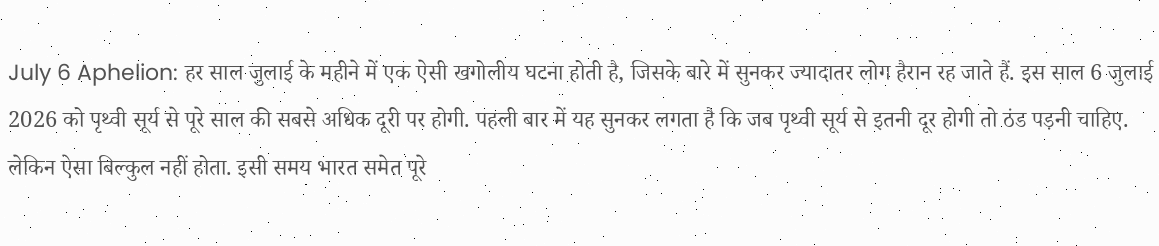July 6 Aphelion: हर साल जुलाई के महीने में एक ऐसी खगोलीय घटना होती है, जिसके बारे में सुनकर ज्यादातर लोग हैरान रह जाते हैं. इस साल 6 जुलाई 2026 को पृथ्वी सूर्य से पूरे साल की सबसे अधिक दूरी पर होगी. पहली बार में यह सुनकर लगता है कि जब पृथ्वी सूर्य से इतनी दूर होगी तो ठंड पड़नी चाहिए. लेकिन ऐसा बिल्कुल नहीं होता. इसी समय भारत समेत पूरे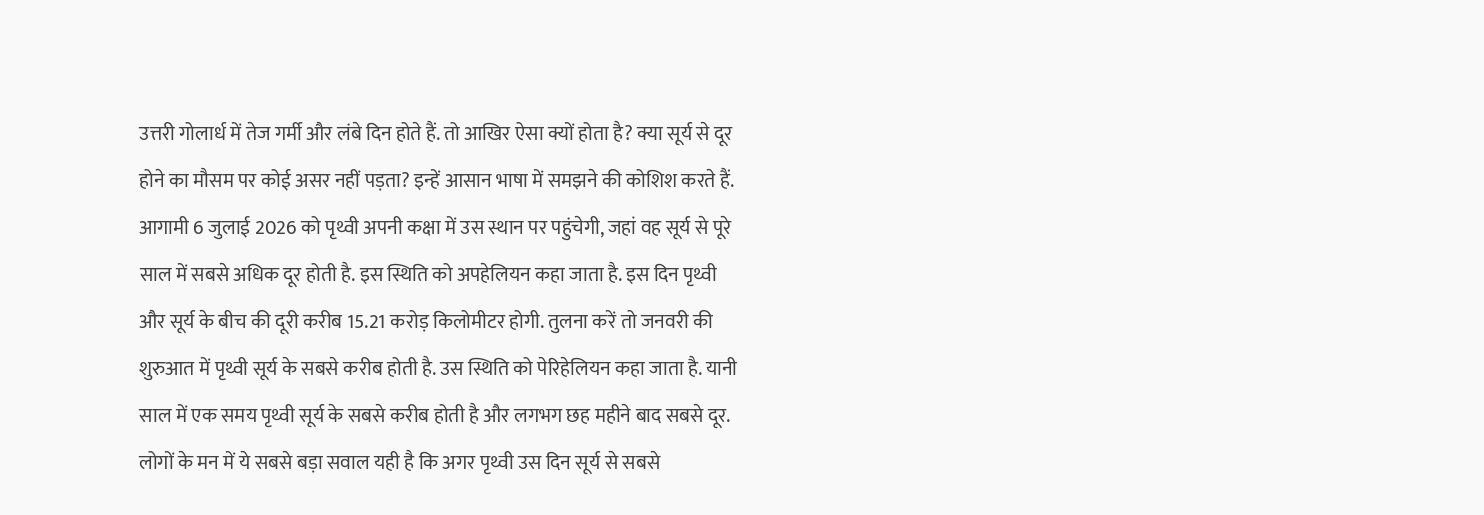उत्तरी गोलार्ध में तेज गर्मी और लंबे दिन होते हैं. तो आखिर ऐसा क्यों होता है? क्या सूर्य से दूर होने का मौसम पर कोई असर नहीं पड़ता? इन्हें आसान भाषा में समझने की कोशिश करते हैं.
आगामी 6 जुलाई 2026 को पृथ्वी अपनी कक्षा में उस स्थान पर पहुंचेगी, जहां वह सूर्य से पूरे साल में सबसे अधिक दूर होती है. इस स्थिति को अपहेलियन कहा जाता है. इस दिन पृथ्वी और सूर्य के बीच की दूरी करीब 15.21 करोड़ किलोमीटर होगी. तुलना करें तो जनवरी की शुरुआत में पृथ्वी सूर्य के सबसे करीब होती है. उस स्थिति को पेरिहेलियन कहा जाता है. यानी साल में एक समय पृथ्वी सूर्य के सबसे करीब होती है और लगभग छह महीने बाद सबसे दूर.
लोगों के मन में ये सबसे बड़ा सवाल यही है कि अगर पृथ्वी उस दिन सूर्य से सबसे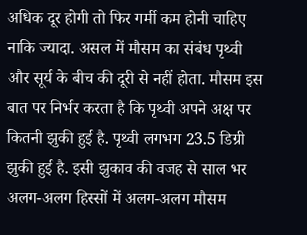अधिक दूर होगी तो फिर गर्मी कम होनी चाहिए नाकि ज्यादा. असल में मौसम का संबंध पृथ्वी और सूर्य के बीच की दूरी से नहीं होता. मौसम इस बात पर निर्भर करता है कि पृथ्वी अपने अक्ष पर कितनी झुकी हुई है. पृथ्वी लगभग 23.5 डिग्री झुकी हुई है. इसी झुकाव की वजह से साल भर अलग-अलग हिस्सों में अलग-अलग मौसम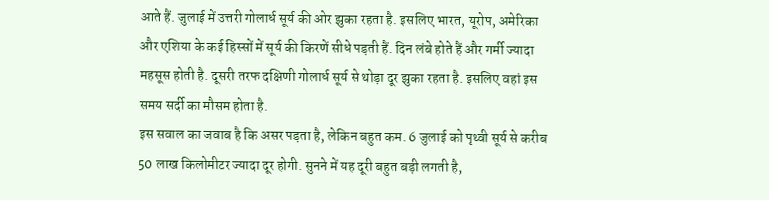आते हैं. जुलाई में उत्तरी गोलार्ध सूर्य की ओर झुका रहता है. इसलिए भारत, यूरोप, अमेरिका और एशिया के कई हिस्सों में सूर्य की किरणें सीधे पड़ती हैं. दिन लंबे होते हैं और गर्मी ज्यादा महसूस होती है. दूसरी तरफ दक्षिणी गोलार्ध सूर्य से थोड़ा दूर झुका रहता है. इसलिए वहां इस समय सर्दी का मौसम होता है.
इस सवाल का जवाब है कि असर पड़ता है, लेकिन बहुत कम. 6 जुलाई को पृथ्वी सूर्य से करीब 50 लाख किलोमीटर ज्यादा दूर होगी. सुनने में यह दूरी बहुत बड़ी लगती है,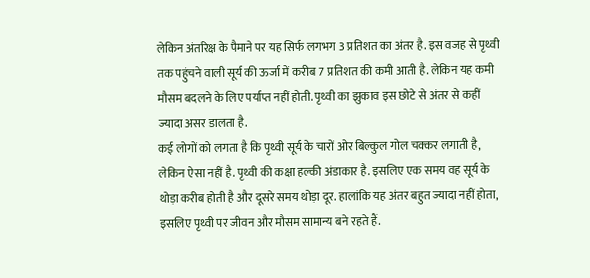लेकिन अंतरिक्ष के पैमाने पर यह सिर्फ लगभग 3 प्रतिशत का अंतर है. इस वजह से पृथ्वी तक पहुंचने वाली सूर्य की ऊर्जा में करीब 7 प्रतिशत की कमी आती है. लेकिन यह कमी मौसम बदलने के लिए पर्याप्त नहीं होती. पृथ्वी का झुकाव इस छोटे से अंतर से कहीं ज्यादा असर डालता है.
कई लोगों को लगता है कि पृथ्वी सूर्य के चारों ओर बिल्कुल गोल चक्कर लगाती है, लेकिन ऐसा नहीं है. पृथ्वी की कक्षा हल्की अंडाकार है. इसलिए एक समय वह सूर्य के थोड़ा करीब होती है और दूसरे समय थोड़ा दूर. हालांकि यह अंतर बहुत ज्यादा नहीं होता, इसलिए पृथ्वी पर जीवन और मौसम सामान्य बने रहते हैं.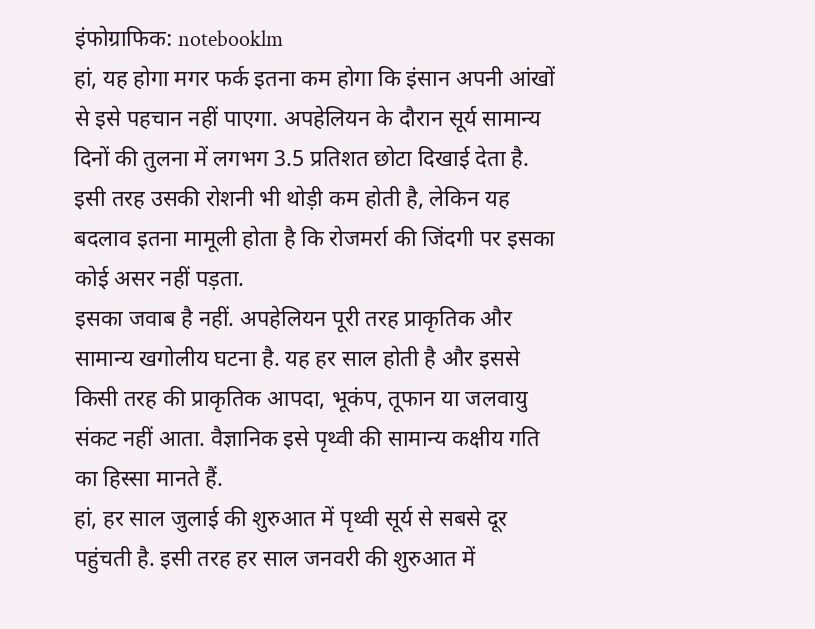इंफोग्राफिक: notebooklm
हां, यह होगा मगर फर्क इतना कम होगा कि इंसान अपनी आंखों से इसे पहचान नहीं पाएगा. अपहेलियन के दौरान सूर्य सामान्य दिनों की तुलना में लगभग 3.5 प्रतिशत छोटा दिखाई देता है. इसी तरह उसकी रोशनी भी थोड़ी कम होती है, लेकिन यह बदलाव इतना मामूली होता है कि रोजमर्रा की जिंदगी पर इसका कोई असर नहीं पड़ता.
इसका जवाब है नहीं. अपहेलियन पूरी तरह प्राकृतिक और सामान्य खगोलीय घटना है. यह हर साल होती है और इससे किसी तरह की प्राकृतिक आपदा, भूकंप, तूफान या जलवायु संकट नहीं आता. वैज्ञानिक इसे पृथ्वी की सामान्य कक्षीय गति का हिस्सा मानते हैं.
हां, हर साल जुलाई की शुरुआत में पृथ्वी सूर्य से सबसे दूर पहुंचती है. इसी तरह हर साल जनवरी की शुरुआत में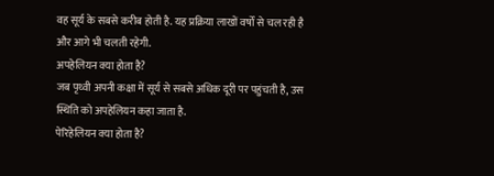वह सूर्य के सबसे करीब होती है. यह प्रक्रिया लाखों वर्षों से चल रही है और आगे भी चलती रहेगी.
अपहेलियन क्या होता है?
जब पृथ्वी अपनी कक्षा में सूर्य से सबसे अधिक दूरी पर पहुंचती है, उस स्थिति को अपहेलियन कहा जाता है.
पेरिहेलियन क्या होता है?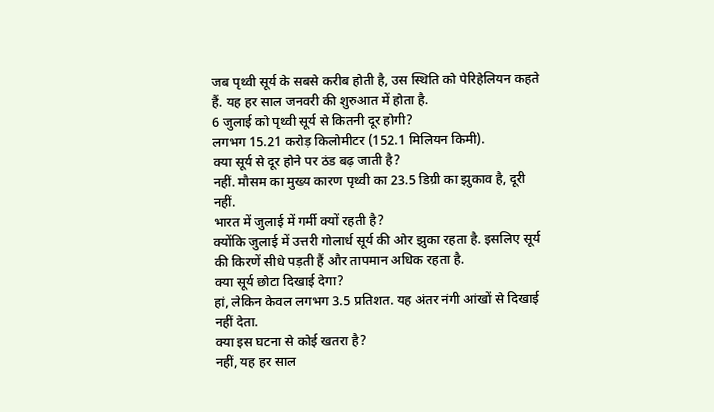जब पृथ्वी सूर्य के सबसे करीब होती है, उस स्थिति को पेरिहेलियन कहते हैं. यह हर साल जनवरी की शुरुआत में होता है.
6 जुलाई को पृथ्वी सूर्य से कितनी दूर होगी?
लगभग 15.21 करोड़ किलोमीटर (152.1 मिलियन किमी).
क्या सूर्य से दूर होने पर ठंड बढ़ जाती है?
नहीं. मौसम का मुख्य कारण पृथ्वी का 23.5 डिग्री का झुकाव है, दूरी नहीं.
भारत में जुलाई में गर्मी क्यों रहती है?
क्योंकि जुलाई में उत्तरी गोलार्ध सूर्य की ओर झुका रहता है. इसलिए सूर्य की किरणें सीधे पड़ती हैं और तापमान अधिक रहता है.
क्या सूर्य छोटा दिखाई देगा?
हां, लेकिन केवल लगभग 3.5 प्रतिशत. यह अंतर नंगी आंखों से दिखाई नहीं देता.
क्या इस घटना से कोई खतरा है?
नहीं, यह हर साल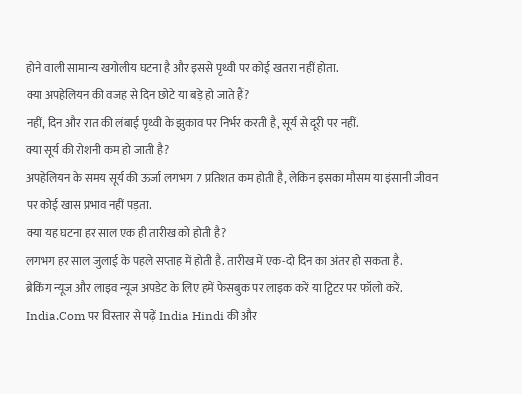होने वाली सामान्य खगोलीय घटना है और इससे पृथ्वी पर कोई खतरा नहीं होता.
क्या अपहेलियन की वजह से दिन छोटे या बड़े हो जाते हैं?
नहीं, दिन और रात की लंबाई पृथ्वी के झुकाव पर निर्भर करती है, सूर्य से दूरी पर नहीं.
क्या सूर्य की रोशनी कम हो जाती है?
अपहेलियन के समय सूर्य की ऊर्जा लगभग 7 प्रतिशत कम होती है, लेकिन इसका मौसम या इंसानी जीवन पर कोई खास प्रभाव नहीं पड़ता.
क्या यह घटना हर साल एक ही तारीख को होती है?
लगभग हर साल जुलाई के पहले सप्ताह में होती है. तारीख में एक-दो दिन का अंतर हो सकता है.
ब्रेकिंग न्यूज और लाइव न्यूज अपडेट के लिए हमें फेसबुक पर लाइक करें या ट्विटर पर फॉलो करें. India.Com पर विस्तार से पढ़ें India Hindi की और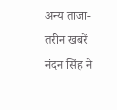अन्य ताजा-तरीन खबरें
नंदन सिंह ने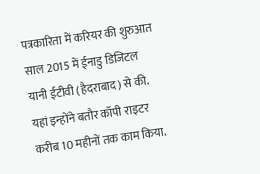पत्रकारिता में करियर की शुरुआत साल 2015 में ईनाडु डिजिटल यानी ईटीवी (हैदराबाद) से की. यहां इन्होंने बतौर कॉपी राइटर करीब 10 महीनों तक काम किया.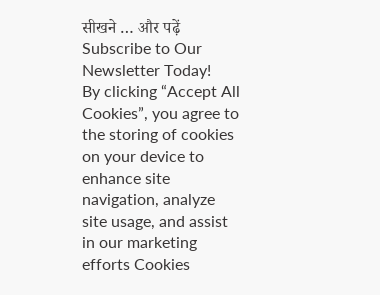सीखने … और पढ़ें
Subscribe to Our Newsletter Today!
By clicking “Accept All Cookies”, you agree to the storing of cookies on your device to enhance site navigation, analyze site usage, and assist in our marketing efforts Cookies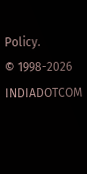Policy.
© 1998-2026 INDIADOTCOM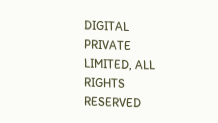DIGITAL PRIVATE LIMITED, ALL RIGHTS RESERVED